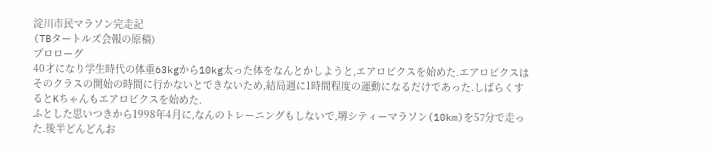淀川市民マラソン完走記
(TBタートルズ会報の原稿)
プロローグ
40才になり学生時代の体重63kgから10kg太った体をなんとかしようと,エアロビクスを始めた.エアロビクスはそのクラスの開始の時間に行かないとできないため,結局週に1時間程度の運動になるだけであった.しばらくするとKちゃんもエアロビクスを始めた.
ふとした思いつきから1998年4月に,なんのトレーニングもしないで,堺シティーマラソン(10km)を57分で走った.後半どんどんお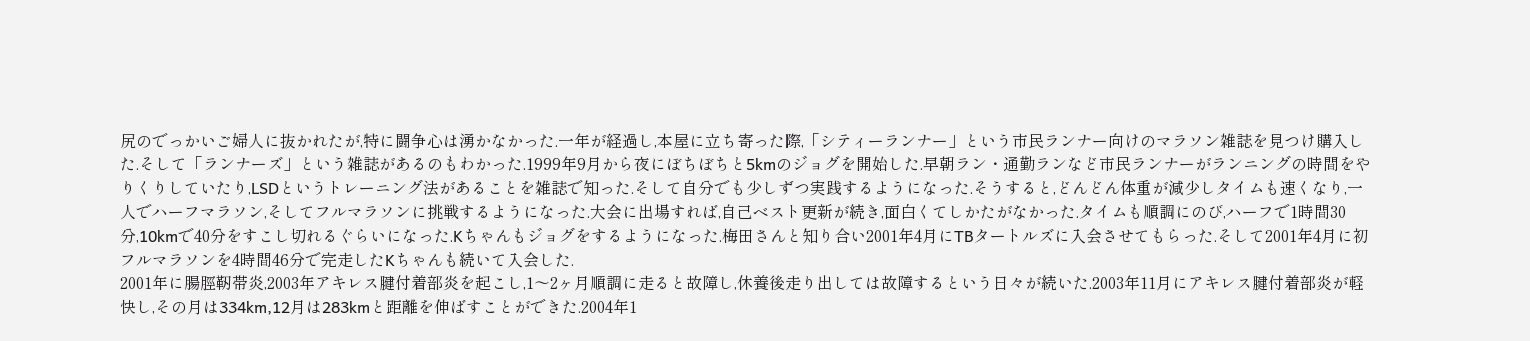尻のでっかいご婦人に抜かれたが,特に闘争心は湧かなかった.一年が経過し,本屋に立ち寄った際,「シティーランナー」という市民ランナー向けのマラソン雑誌を見つけ購入した.そして「ランナーズ」という雑誌があるのもわかった.1999年9月から夜にぼちぼちと5kmのジョグを開始した.早朝ラン・通勤ランなど市民ランナーがランニングの時間をやりくりしていたり,LSDというトレーニング法があることを雑誌で知った.そして自分でも少しずつ実践するようになった.そうすると,どんどん体重が減少しタイムも速くなり,一人でハーフマラソン,そしてフルマラソンに挑戦するようになった.大会に出場すれば,自己ベスト更新が続き,面白くてしかたがなかった.タイムも順調にのび,ハーフで1時間30分,10kmで40分をすこし切れるぐらいになった.Kちゃんもジョグをするようになった.梅田さんと知り合い2001年4月にTBタートルズに入会させてもらった.そして2001年4月に初フルマラソンを4時間46分で完走したKちゃんも続いて入会した.
2001年に腸脛靭帯炎,2003年アキレス腱付着部炎を起こし,1〜2ヶ月順調に走ると故障し,休養後走り出しては故障するという日々が続いた.2003年11月にアキレス腱付着部炎が軽快し,その月は334km,12月は283kmと距離を伸ばすことができた.2004年1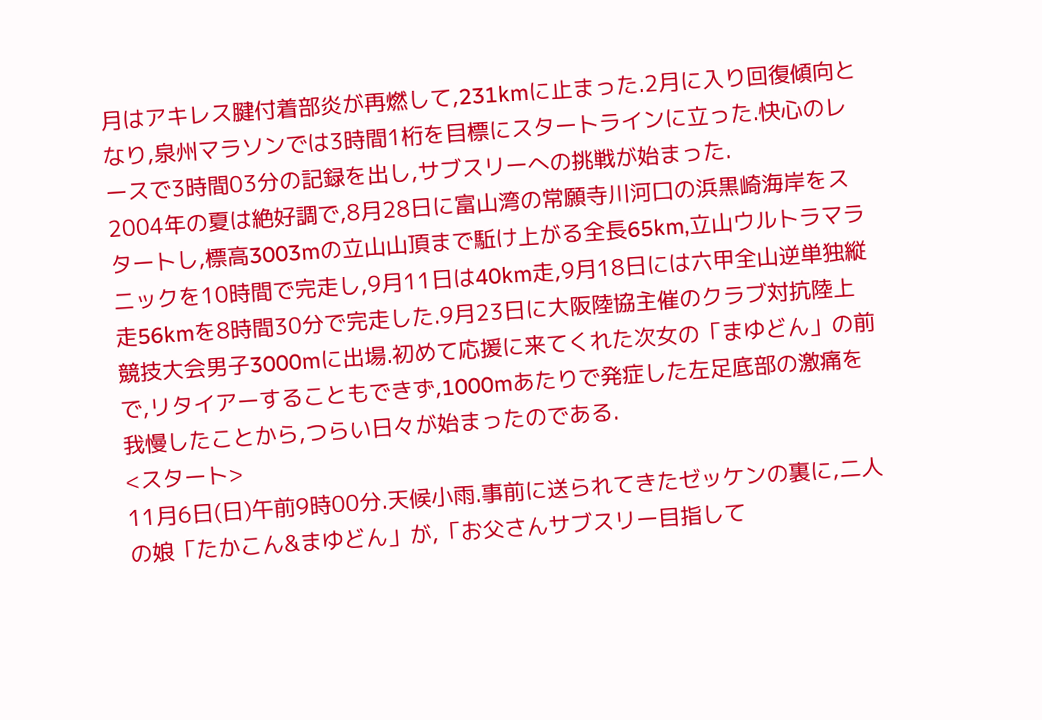月はアキレス腱付着部炎が再燃して,231kmに止まった.2月に入り回復傾向となり,泉州マラソンでは3時間1桁を目標にスタートラインに立った.快心のレースで3時間03分の記録を出し,サブスリーへの挑戦が始まった.
2004年の夏は絶好調で,8月28日に富山湾の常願寺川河口の浜黒崎海岸をスタートし,標高3003mの立山山頂まで駈け上がる全長65km,立山ウルトラマラニックを10時間で完走し,9月11日は40km走,9月18日には六甲全山逆単独縦走56kmを8時間30分で完走した.9月23日に大阪陸協主催のクラブ対抗陸上競技大会男子3000mに出場.初めて応援に来てくれた次女の「まゆどん」の前で,リタイアーすることもできず,1000mあたりで発症した左足底部の激痛を我慢したことから,つらい日々が始まったのである.
<スタート>
11月6日(日)午前9時00分.天候小雨.事前に送られてきたゼッケンの裏に,二人の娘「たかこん&まゆどん」が,「お父さんサブスリー目指して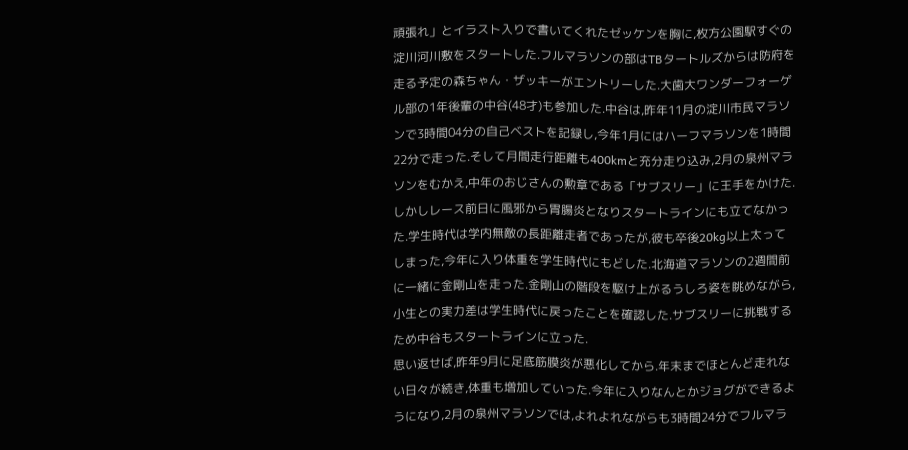頑張れ」とイラスト入りで書いてくれたゼッケンを胸に,枚方公園駅すぐの淀川河川敷をスタートした.フルマラソンの部はTBタートルズからは防府を走る予定の森ちゃん・ザッキーがエントリーした.大歯大ワンダーフォーゲル部の1年後輩の中谷(48才)も参加した.中谷は,昨年11月の淀川市民マラソンで3時間04分の自己ベストを記録し,今年1月にはハーフマラソンを1時間22分で走った.そして月間走行距離も400kmと充分走り込み,2月の泉州マラソンをむかえ,中年のおじさんの勲章である「サブスリー」に王手をかけた.しかしレース前日に風邪から胃腸炎となりスタートラインにも立てなかった.学生時代は学内無敵の長距離走者であったが,彼も卒後20kg以上太ってしまった,今年に入り体重を学生時代にもどした.北海道マラソンの2週間前に一緒に金剛山を走った.金剛山の階段を駆け上がるうしろ姿を眺めながら,小生との実力差は学生時代に戻ったことを確認した.サブスリーに挑戦するため中谷もスタートラインに立った.
思い返せば,昨年9月に足底筋膜炎が悪化してから.年末までほとんど走れない日々が続き,体重も増加していった.今年に入りなんとかジョグができるようになり,2月の泉州マラソンでは,よれよれながらも3時間24分でフルマラ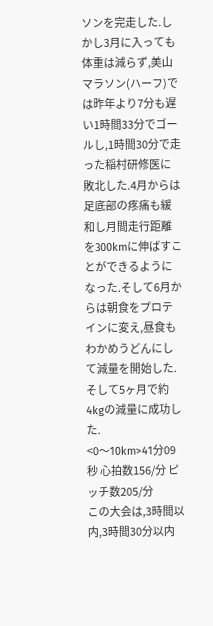ソンを完走した.しかし3月に入っても体重は減らず,美山マラソン(ハーフ)では昨年より7分も遅い1時間33分でゴールし,1時間30分で走った稲村研修医に敗北した.4月からは足底部の疼痛も緩和し月間走行距離を300kmに伸ばすことができるようになった.そして6月からは朝食をプロテインに変え,昼食もわかめうどんにして減量を開始した.そして5ヶ月で約4kgの減量に成功した.
<0〜10km>41分09秒 心拍数156/分 ピッチ数205/分
この大会は,3時間以内,3時間30分以内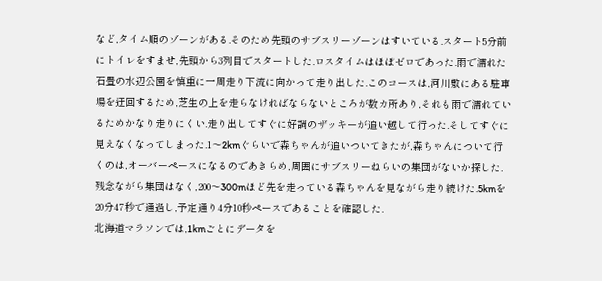など,タイム順のゾーンがある.そのため先頭のサブスリーゾーンはすいている.スタート5分前にトイレをすませ,先頭から3列目でスタートした.ロスタイムはほぼゼロであった.雨で濡れた石畳の水辺公園を慎重に一周走り下流に向かって走り出した.このコースは,河川敷にある駐車場を迂回するため,芝生の上を走らなければならないところが数カ所あり,それも雨で濡れているためかなり走りにくい.走り出してすぐに好調のザッキーが追い越して行った.そしてすぐに見えなくなってしまった.1〜2kmぐらいで森ちゃんが追いついてきたが,森ちゃんについて行くのは,オーバーペースになるのであきらめ,周囲にサブスリーねらいの集団がないか探した.残念ながら集団はなく,200〜300mほど先を走っている森ちゃんを見ながら走り続けた.5kmを20分47秒で通過し,予定通り4分10秒ペースであることを確認した.
北海道マラソンでは,1kmごとにデータを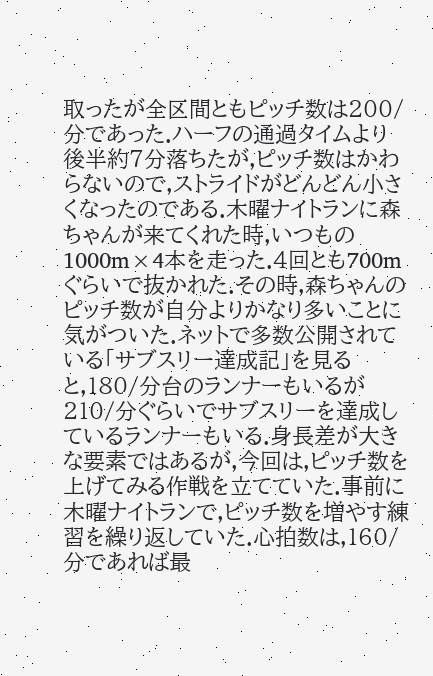取ったが全区間ともピッチ数は200/分であった.ハーフの通過タイムより後半約7分落ちたが,ピッチ数はかわらないので,ストライドがどんどん小さくなったのである.木曜ナイトランに森ちゃんが来てくれた時,いつもの1000m×4本を走った.4回とも700mぐらいで抜かれた.その時,森ちゃんのピッチ数が自分よりかなり多いことに気がついた.ネットで多数公開されている「サブスリー達成記」を見ると,180/分台のランナーもいるが210/分ぐらいでサブスリーを達成しているランナーもいる.身長差が大きな要素ではあるが,今回は,ピッチ数を上げてみる作戦を立てていた.事前に木曜ナイトランで,ピッチ数を増やす練習を繰り返していた.心拍数は,160/分であれば最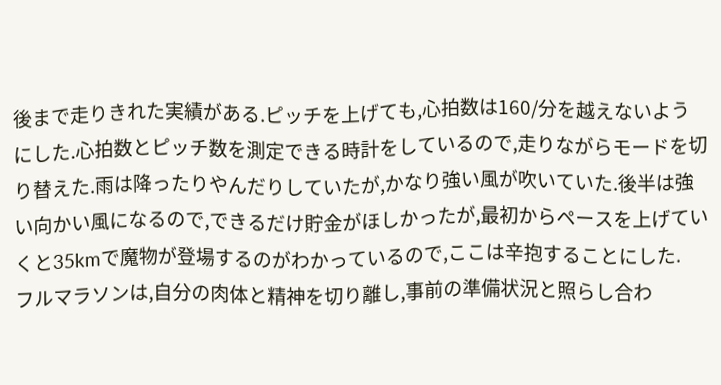後まで走りきれた実績がある.ピッチを上げても,心拍数は160/分を越えないようにした.心拍数とピッチ数を測定できる時計をしているので,走りながらモードを切り替えた.雨は降ったりやんだりしていたが,かなり強い風が吹いていた.後半は強い向かい風になるので,できるだけ貯金がほしかったが,最初からペースを上げていくと35kmで魔物が登場するのがわかっているので,ここは辛抱することにした.
フルマラソンは,自分の肉体と精神を切り離し,事前の準備状況と照らし合わ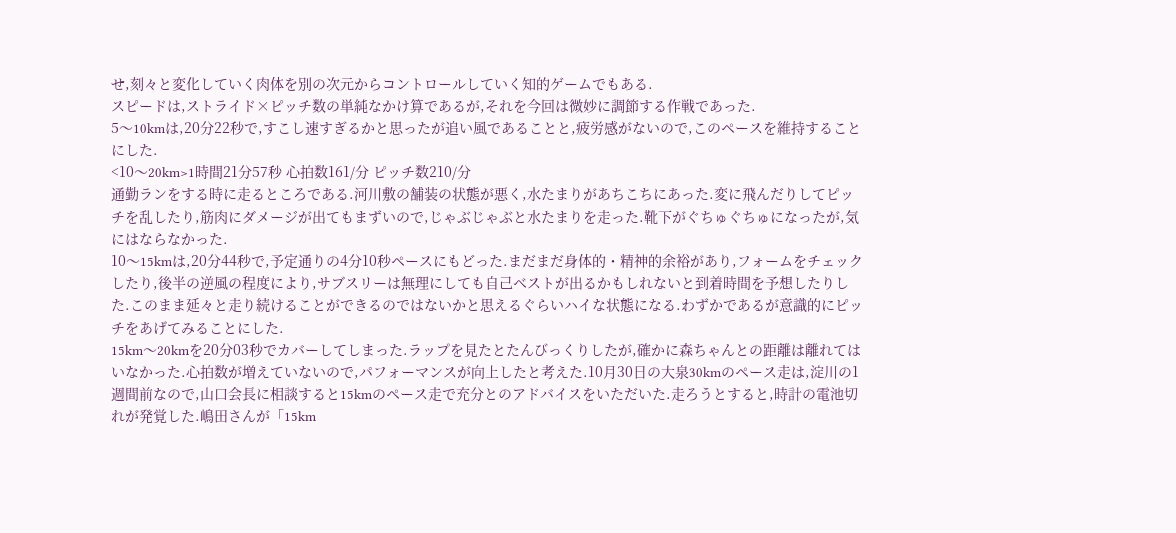せ,刻々と変化していく肉体を別の次元からコントロールしていく知的ゲームでもある.
スピードは,ストライド×ピッチ数の単純なかけ算であるが,それを今回は微妙に調節する作戦であった.
5〜10kmは,20分22秒で,すこし速すぎるかと思ったが追い風であることと,疲労感がないので,このペースを維持することにした.
<10〜20km>1時間21分57秒 心拍数161/分 ピッチ数210/分
通勤ランをする時に走るところである.河川敷の舗装の状態が悪く,水たまりがあちこちにあった.変に飛んだりしてピッチを乱したり,筋肉にダメージが出てもまずいので,じゃぶじゃぶと水たまりを走った.靴下がぐちゅぐちゅになったが,気にはならなかった.
10〜15kmは,20分44秒で,予定通りの4分10秒ペースにもどった.まだまだ身体的・精神的余裕があり,フォームをチェックしたり,後半の逆風の程度により,サブスリーは無理にしても自己ベストが出るかもしれないと到着時間を予想したりした.このまま延々と走り続けることができるのではないかと思えるぐらいハイな状態になる.わずかであるが意識的にピッチをあげてみることにした.
15km〜20kmを20分03秒でカバーしてしまった.ラップを見たとたんびっくりしたが,確かに森ちゃんとの距離は離れてはいなかった.心拍数が増えていないので,パフォーマンスが向上したと考えた.10月30日の大泉30kmのペース走は,淀川の1週間前なので,山口会長に相談すると15kmのペース走で充分とのアドバイスをいただいた.走ろうとすると,時計の電池切れが発覚した.嶋田さんが「15km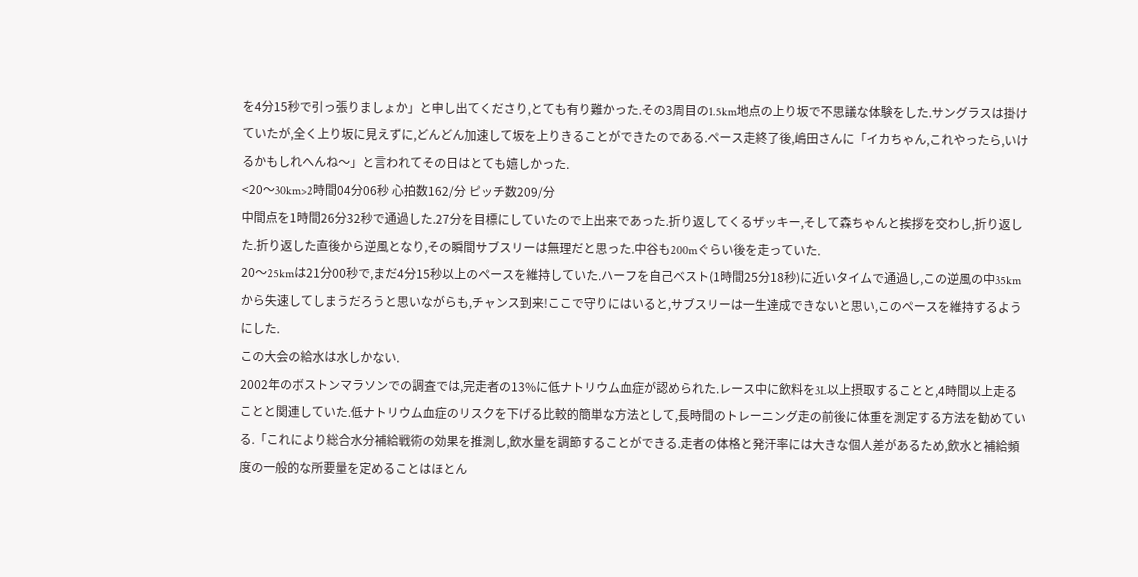を4分15秒で引っ張りましょか」と申し出てくださり,とても有り難かった.その3周目の1.5km地点の上り坂で不思議な体験をした.サングラスは掛けていたが,全く上り坂に見えずに,どんどん加速して坂を上りきることができたのである.ペース走終了後,嶋田さんに「イカちゃん,これやったら,いけるかもしれへんね〜」と言われてその日はとても嬉しかった.
<20〜30km>2時間04分06秒 心拍数162/分 ピッチ数209/分
中間点を1時間26分32秒で通過した.27分を目標にしていたので上出来であった.折り返してくるザッキー,そして森ちゃんと挨拶を交わし,折り返した.折り返した直後から逆風となり,その瞬間サブスリーは無理だと思った.中谷も200mぐらい後を走っていた.
20〜25kmは21分00秒で,まだ4分15秒以上のペースを維持していた.ハーフを自己ベスト(1時間25分18秒)に近いタイムで通過し,この逆風の中35kmから失速してしまうだろうと思いながらも,チャンス到来!ここで守りにはいると,サブスリーは一生達成できないと思い,このペースを維持するようにした.
この大会の給水は水しかない.
2002年のボストンマラソンでの調査では,完走者の13%に低ナトリウム血症が認められた.レース中に飲料を3L以上摂取することと,4時間以上走ることと関連していた.低ナトリウム血症のリスクを下げる比較的簡単な方法として,長時間のトレーニング走の前後に体重を測定する方法を勧めている.「これにより総合水分補給戦術の効果を推測し,飲水量を調節することができる.走者の体格と発汗率には大きな個人差があるため,飲水と補給頻度の一般的な所要量を定めることはほとん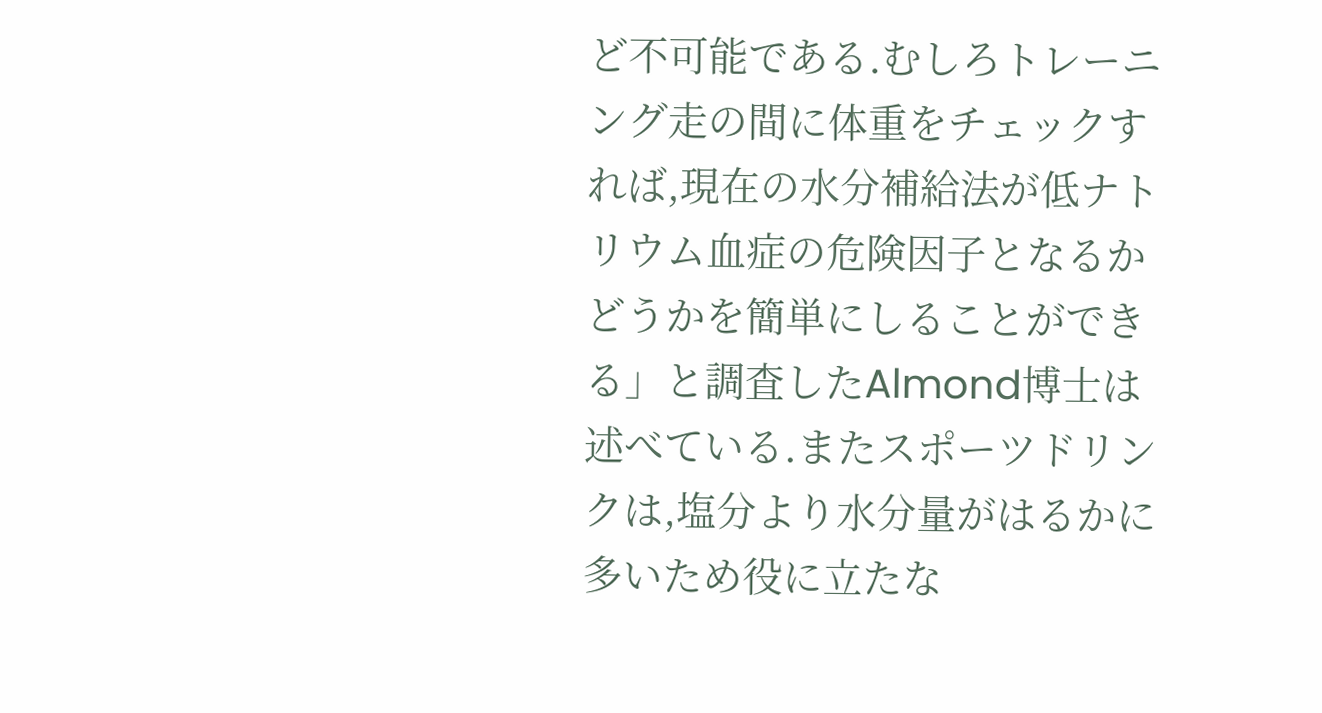ど不可能である.むしろトレーニング走の間に体重をチェックすれば,現在の水分補給法が低ナトリウム血症の危険因子となるかどうかを簡単にしることができる」と調査したAlmond博士は述べている.またスポーツドリンクは,塩分より水分量がはるかに多いため役に立たな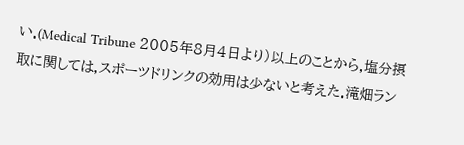い.(Medical Tribune 2005年8月4日より)以上のことから,塩分摂取に関しては,スポーツドリンクの効用は少ないと考えた.滝畑ラン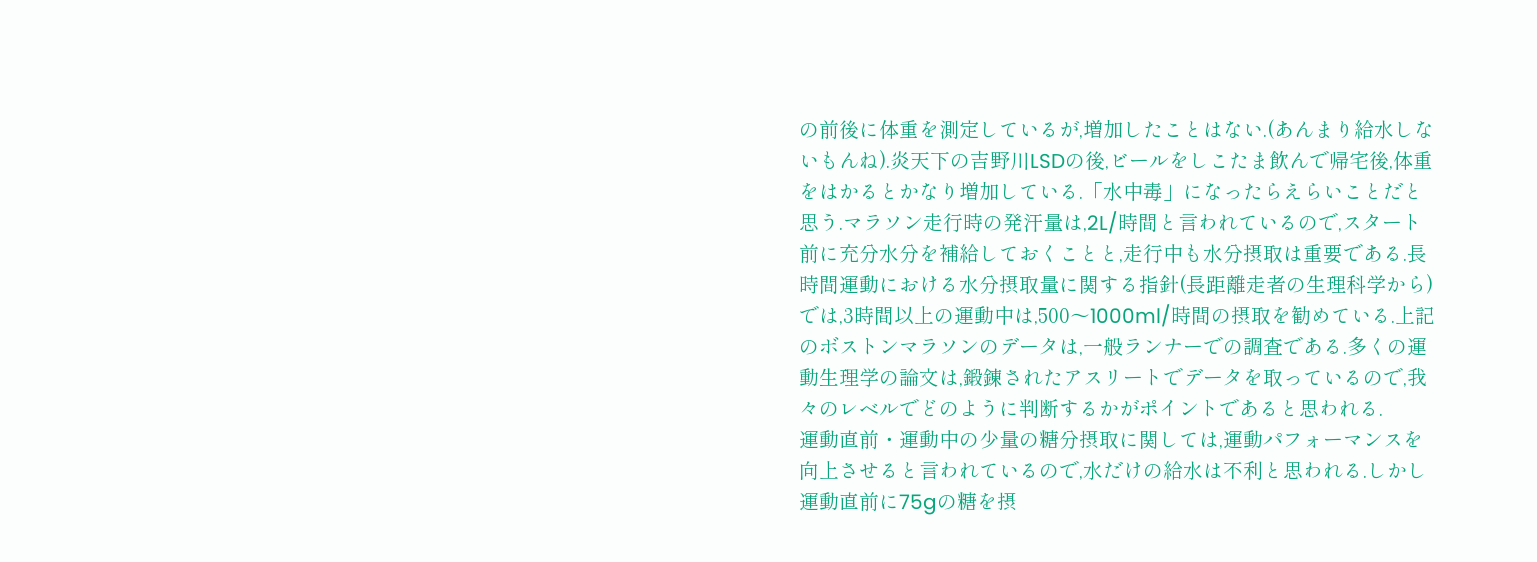の前後に体重を測定しているが,増加したことはない.(あんまり給水しないもんね).炎天下の吉野川LSDの後,ビールをしこたま飲んで帰宅後,体重をはかるとかなり増加している.「水中毒」になったらえらいことだと思う.マラソン走行時の発汗量は,2L/時間と言われているので,スタート前に充分水分を補給しておくことと,走行中も水分摂取は重要である.長時間運動における水分摂取量に関する指針(長距離走者の生理科学から)では,3時間以上の運動中は,500〜1000ml/時間の摂取を勧めている.上記のボストンマラソンのデータは,一般ランナーでの調査である.多くの運動生理学の論文は,鍛錬されたアスリートでデータを取っているので,我々のレベルでどのように判断するかがポイントであると思われる.
運動直前・運動中の少量の糖分摂取に関しては,運動パフォーマンスを向上させると言われているので,水だけの給水は不利と思われる.しかし運動直前に75gの糖を摂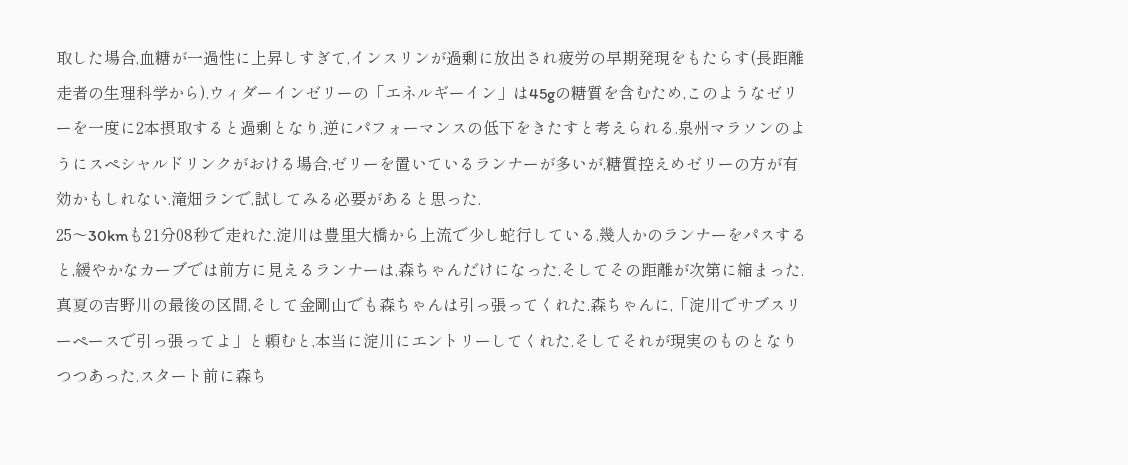取した場合,血糖が一過性に上昇しすぎて,インスリンが過剰に放出され疲労の早期発現をもたらす(長距離走者の生理科学から).ウィダーインゼリーの「エネルギーイン」は45gの糖質を含むため,このようなゼリーを一度に2本摂取すると過剰となり,逆にパフォーマンスの低下をきたすと考えられる.泉州マラソンのようにスペシャルドリンクがおける場合,ゼリーを置いているランナーが多いが,糖質控えめゼリーの方が有効かもしれない.滝畑ランで,試してみる必要があると思った.
25〜30kmも21分08秒で走れた.淀川は豊里大橋から上流で少し蛇行している.幾人かのランナーをパスすると,緩やかなカーブでは前方に見えるランナーは,森ちゃんだけになった.そしてその距離が次第に縮まった.真夏の吉野川の最後の区間,そして金剛山でも森ちゃんは引っ張ってくれた.森ちゃんに,「淀川でサブスリーペースで引っ張ってよ」と頼むと,本当に淀川にエントリーしてくれた.そしてそれが現実のものとなりつつあった.スタート前に森ち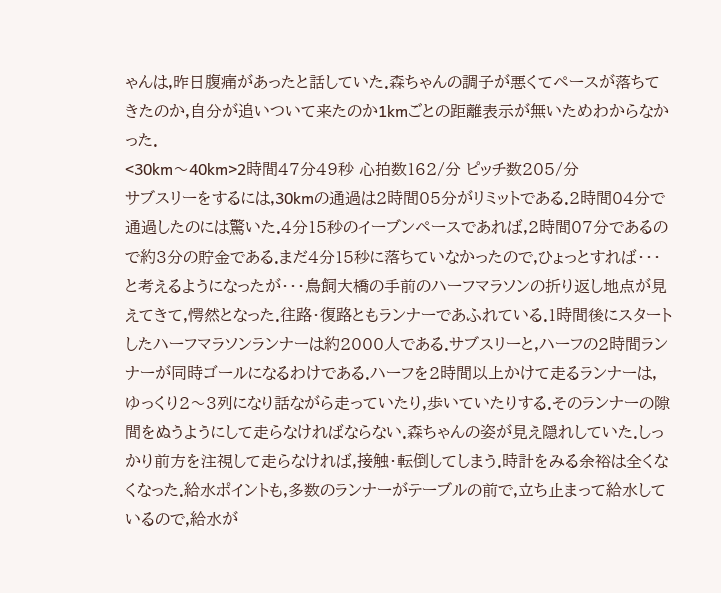ゃんは,昨日腹痛があったと話していた.森ちゃんの調子が悪くてペースが落ちてきたのか,自分が追いついて来たのか1kmごとの距離表示が無いためわからなかった.
<30km〜40km>2時間47分49秒 心拍数162/分 ピッチ数205/分
サブスリーをするには,30kmの通過は2時間05分がリミットである.2時間04分で通過したのには驚いた.4分15秒のイーブンペースであれば,2時間07分であるので約3分の貯金である.まだ4分15秒に落ちていなかったので,ひょっとすれば・・・と考えるようになったが・・・鳥飼大橋の手前のハーフマラソンの折り返し地点が見えてきて,愕然となった.往路・復路ともランナーであふれている.1時間後にスタートしたハーフマラソンランナーは約2000人である.サブスリーと,ハーフの2時間ランナーが同時ゴールになるわけである.ハーフを2時間以上かけて走るランナーは,ゆっくり2〜3列になり話ながら走っていたり,歩いていたりする.そのランナーの隙間をぬうようにして走らなければならない.森ちゃんの姿が見え隠れしていた.しっかり前方を注視して走らなければ,接触・転倒してしまう.時計をみる余裕は全くなくなった.給水ポイントも,多数のランナーがテーブルの前で,立ち止まって給水しているので,給水が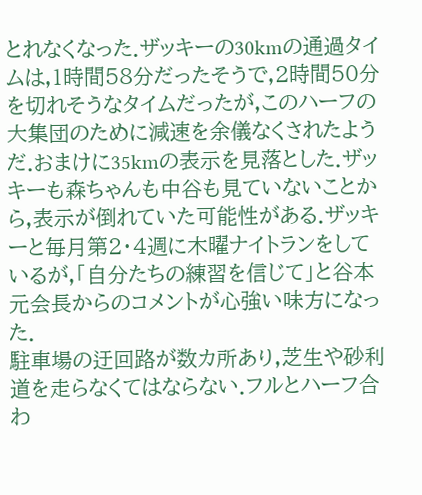とれなくなった.ザッキーの30kmの通過タイムは,1時間58分だったそうで,2時間50分を切れそうなタイムだったが,このハーフの大集団のために減速を余儀なくされたようだ.おまけに35kmの表示を見落とした.ザッキーも森ちゃんも中谷も見ていないことから,表示が倒れていた可能性がある.ザッキーと毎月第2・4週に木曜ナイトランをしているが,「自分たちの練習を信じて」と谷本元会長からのコメントが心強い味方になった.
駐車場の迂回路が数カ所あり,芝生や砂利道を走らなくてはならない.フルとハーフ合わ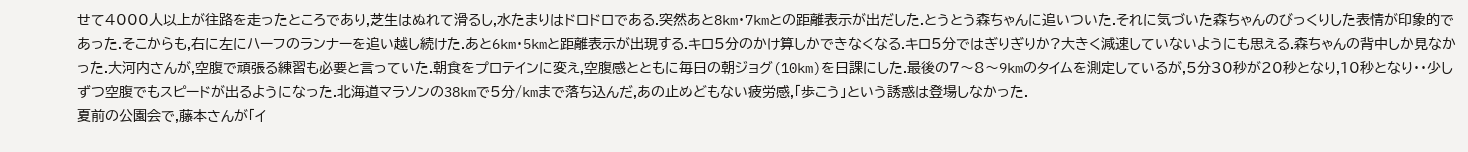せて4000人以上が往路を走ったところであり,芝生はぬれて滑るし,水たまりはドロドロである.突然あと8km・7kmとの距離表示が出だした.とうとう森ちゃんに追いついた.それに気づいた森ちゃんのびっくりした表情が印象的であった.そこからも,右に左にハーフのランナーを追い越し続けた.あと6km・5kmと距離表示が出現する.キロ5分のかけ算しかできなくなる.キロ5分ではぎりぎりか?大きく減速していないようにも思える.森ちゃんの背中しか見なかった.大河内さんが,空腹で頑張る練習も必要と言っていた.朝食をプロテインに変え,空腹感とともに毎日の朝ジョグ(10km)を日課にした.最後の7〜8〜9kmのタイムを測定しているが,5分30秒が20秒となり,10秒となり・・少しずつ空腹でもスピードが出るようになった.北海道マラソンの38kmで5分/kmまで落ち込んだ,あの止めどもない疲労感,「歩こう」という誘惑は登場しなかった.
夏前の公園会で,藤本さんが「イ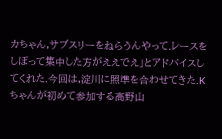カちゃん,サブスリーをねらうんやって.レースをしぼって集中した方がええでえ」とアドバイスしてくれた.今回は,淀川に照準を合わせてきた.Kちゃんが初めて参加する高野山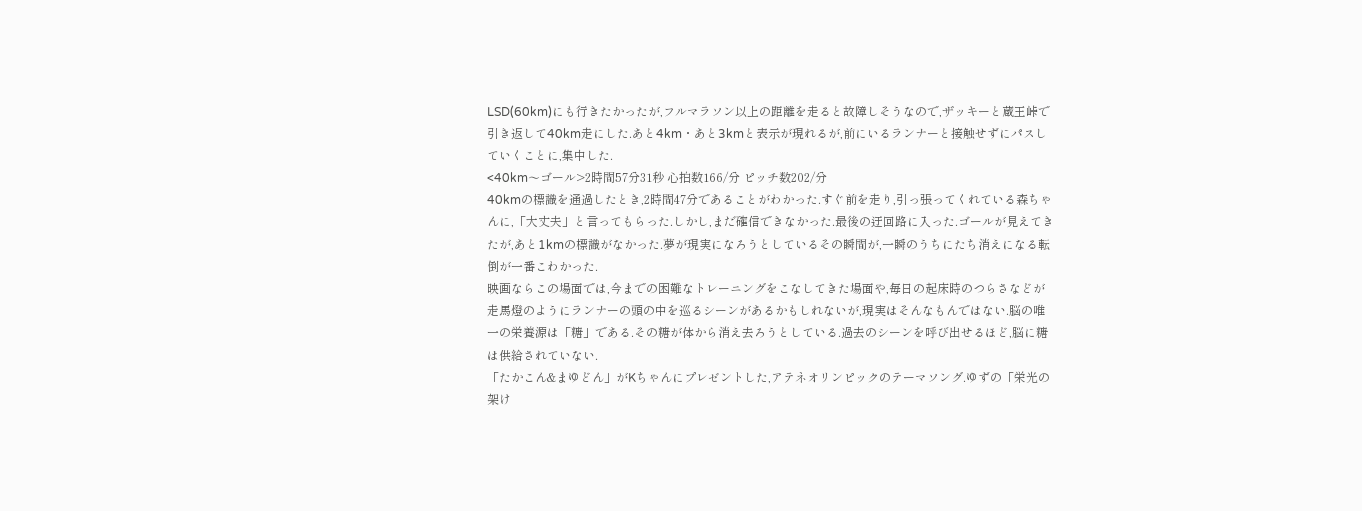LSD(60km)にも行きたかったが,フルマラソン以上の距離を走ると故障しそうなので,ザッキーと蔵王峠で引き返して40km走にした.あと4km・あと3kmと表示が現れるが,前にいるランナーと接触せずにパスしていくことに,集中した.
<40km〜ゴール>2時間57分31秒 心拍数166/分 ピッチ数202/分
40kmの標識を通過したとき,2時間47分であることがわかった.すぐ前を走り,引っ張ってくれている森ちゃんに,「大丈夫」と言ってもらった.しかし,まだ確信できなかった.最後の迂回路に入った.ゴールが見えてきたが,あと1kmの標識がなかった.夢が現実になろうとしているその瞬間が,一瞬のうちにたち消えになる転倒が一番こわかった.
映画ならこの場面では,今までの困難なトレーニングをこなしてきた場面や,毎日の起床時のつらさなどが走馬燈のようにランナーの頭の中を巡るシーンがあるかもしれないが,現実はそんなもんではない.脳の唯一の栄養源は「糖」である.その糖が体から消え去ろうとしている.過去のシーンを呼び出せるほど,脳に糖は供給されていない.
「たかこん&まゆどん」がKちゃんにプレゼントした,アテネオリンピックのテーマソング.ゆずの「栄光の架け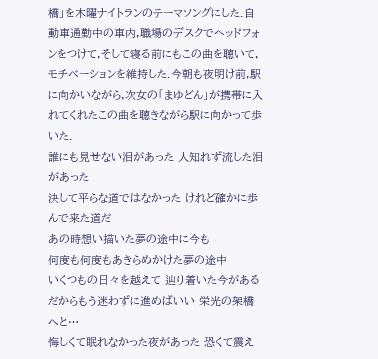橋」を木曜ナイトランのテーマソングにした.自動車通勤中の車内,職場のデスクでヘッドフォンをつけて,そして寝る前にもこの曲を聴いて,モチベーションを維持した.今朝も夜明け前,駅に向かいながら,次女の「まゆどん」が携帯に入れてくれたこの曲を聴きながら駅に向かって歩いた.
誰にも見せない泪があった 人知れず流した泪があった
決して平らな道ではなかった けれど確かに歩んで来た道だ
あの時想い描いた夢の途中に今も
何度も何度もあきらめかけた夢の途中
いくつもの日々を越えて 辿り着いた今がある
だからもう迷わずに進めばいい 栄光の架橋へと…
悔しくて眠れなかった夜があった 恐くて震え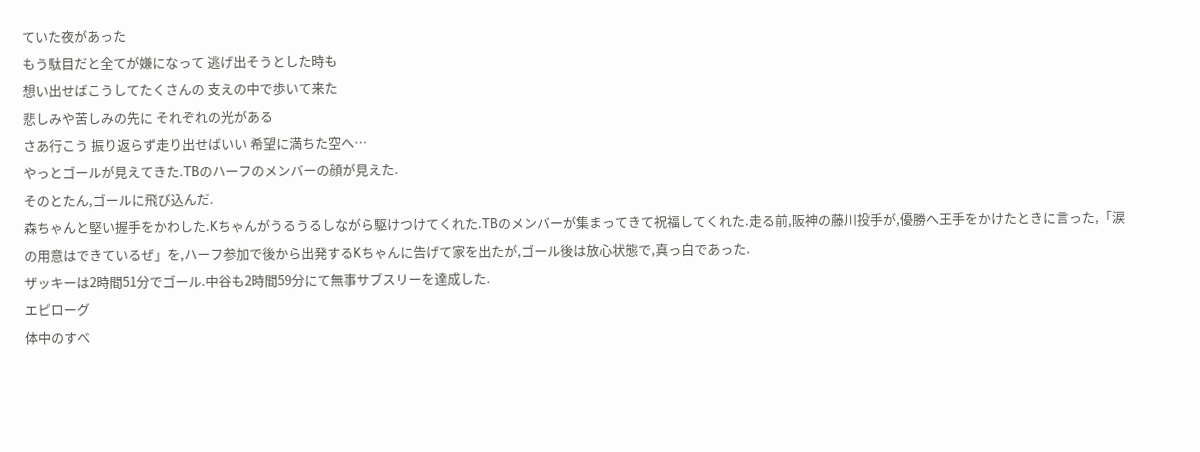ていた夜があった
もう駄目だと全てが嫌になって 逃げ出そうとした時も
想い出せばこうしてたくさんの 支えの中で歩いて来た
悲しみや苦しみの先に それぞれの光がある
さあ行こう 振り返らず走り出せばいい 希望に満ちた空へ…
やっとゴールが見えてきた.TBのハーフのメンバーの顔が見えた.
そのとたん,ゴールに飛び込んだ.
森ちゃんと堅い握手をかわした.Kちゃんがうるうるしながら駆けつけてくれた.TBのメンバーが集まってきて祝福してくれた.走る前,阪神の藤川投手が,優勝へ王手をかけたときに言った,「涙の用意はできているぜ」を,ハーフ参加で後から出発するKちゃんに告げて家を出たが,ゴール後は放心状態で,真っ白であった.
ザッキーは2時間51分でゴール.中谷も2時間59分にて無事サブスリーを達成した.
エピローグ
体中のすべ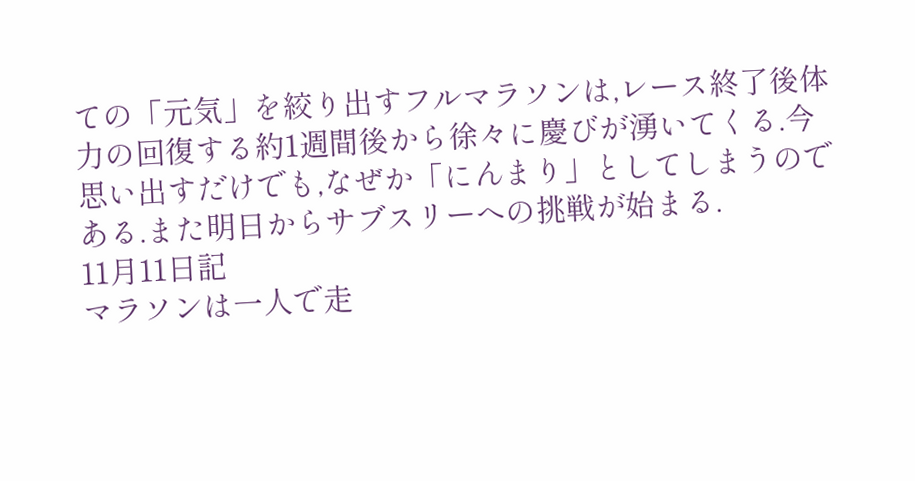ての「元気」を絞り出すフルマラソンは,レース終了後体力の回復する約1週間後から徐々に慶びが湧いてくる.今思い出すだけでも,なぜか「にんまり」としてしまうのである.また明日からサブスリーへの挑戦が始まる.
11月11日記
マラソンは一人で走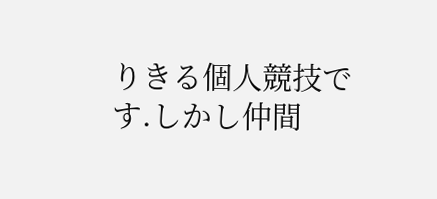りきる個人競技です.しかし仲間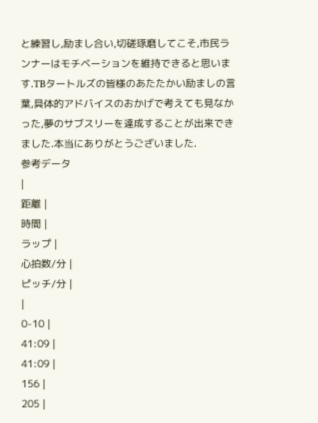と練習し,励まし合い,切磋琢磨してこそ,市民ランナーはモチベーションを維持できると思います.TBタートルズの皆様のあたたかい励ましの言葉,具体的アドバイスのおかげで考えても見なかった,夢のサブスリーを達成することが出来できました.本当にありがとうございました.
参考データ
|
距離 |
時間 |
ラップ |
心拍数/分 |
ピッチ/分 |
|
0-10 |
41:09 |
41:09 |
156 |
205 |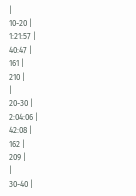|
10-20 |
1:21:57 |
40:47 |
161 |
210 |
|
20-30 |
2:04:06 |
42:08 |
162 |
209 |
|
30-40 |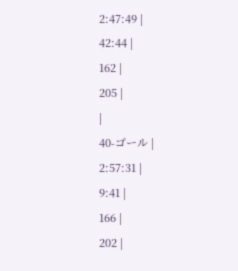2:47:49 |
42:44 |
162 |
205 |
|
40-ゴール |
2:57:31 |
9:41 |
166 |
202 |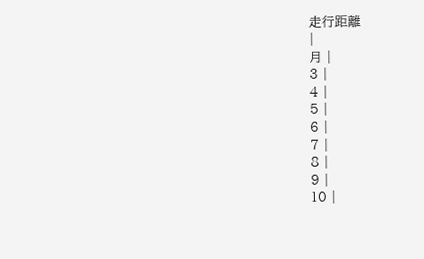走行距離
|
月 |
3 |
4 |
5 |
6 |
7 |
8 |
9 |
10 |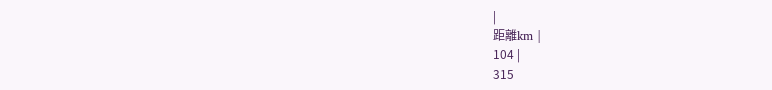|
距離km |
104 |
315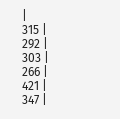|
315 |
292 |
303 |
266 |
421 |
347 |